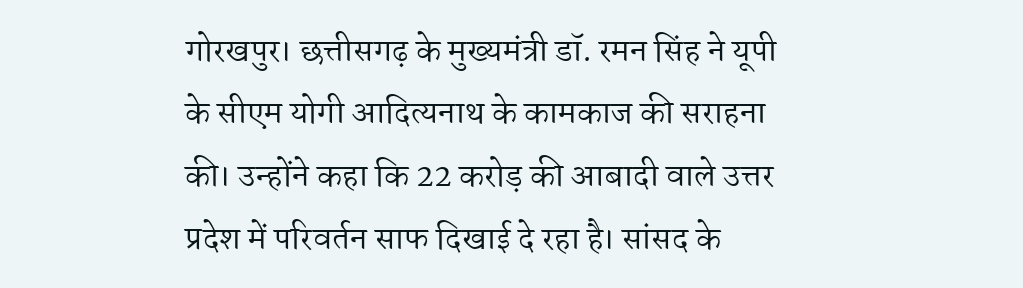गोरखपुर। छत्तीसगढ़ के मुख्यमंत्री डॉ. रमन सिंह ने यूपी के सीएम योगी आदित्यनाथ के कामकाज की सराहना की। उन्होंने कहा कि 22 करोड़ की आबादी वाले उत्तर प्रदेश में परिवर्तन साफ दिखाई दे रहा है। सांसद के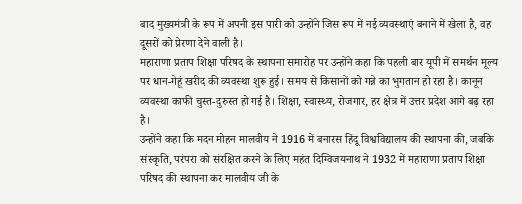बाद मुख्यमंत्री के रूप में अपनी इस पारी को उन्होंने जिस रूप में नई व्यवस्थाएं बनाने में खेला है, वह दूसरों को प्रेरणा देने वाली है।
महाराणा प्रताप शिक्षा परिषद के स्थापना समारोह पर उन्होंने कहा कि पहली बार यूपी में समर्थन मूल्य पर धान-गेहूं खरीद की व्यवस्था शुरू हुई। समय से किसानों को गन्ने का भुगतान हो रहा है। कानून व्यवस्था काफी चुस्त-दुरुस्त हो गई है। शिक्षा, स्वास्थ्य, रोजगार, हर क्षेत्र में उत्तर प्रदेश आगे बढ़ रहा है।
उन्होंने कहा कि मदन मोहन मालवीय ने 1916 में बनारस हिंदू विश्वविद्यालय की स्थापना की, जबकि संस्कृति, परंपरा को संरक्षित करने के लिए महंत दिग्विजयनाथ ने 1932 में महाराणा प्रताप शिक्षा परिषद की स्थापना कर मालवीय जी के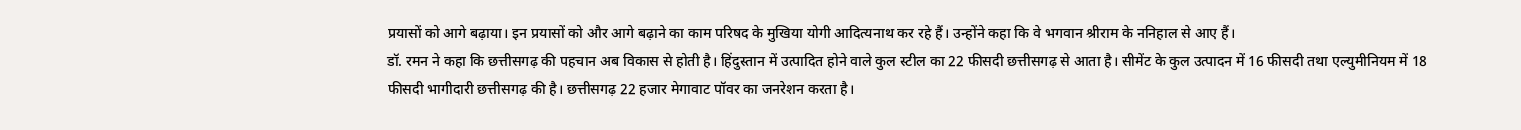प्रयासों को आगे बढ़ाया। इन प्रयासों को और आगे बढ़ाने का काम परिषद के मुखिया योगी आदित्यनाथ कर रहे हैं। उन्होंने कहा कि वे भगवान श्रीराम के ननिहाल से आए हैं।
डॉ. रमन ने कहा कि छत्तीसगढ़ की पहचान अब विकास से होती है। हिंदुस्तान में उत्पादित होने वाले कुल स्टील का 22 फीसदी छत्तीसगढ़ से आता है। सीमेंट के कुल उत्पादन में 16 फीसदी तथा एल्युमीनियम में 18 फीसदी भागीदारी छत्तीसगढ़ की है। छत्तीसगढ़ 22 हजार मेगावाट पॉवर का जनरेशन करता है।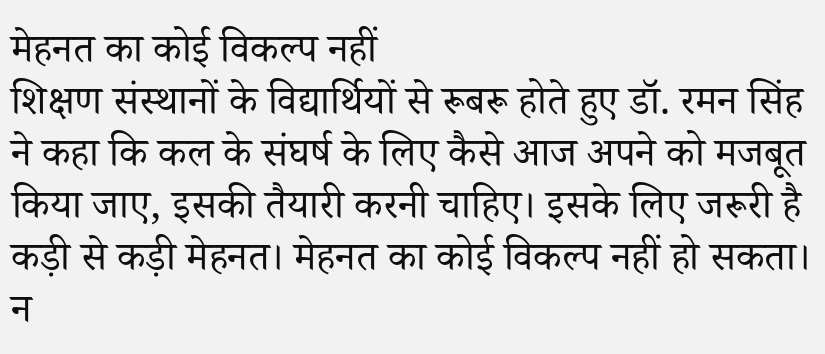मेहनत का कोई विकल्प नहीं
शिक्षण संस्थानों के विद्यार्थियों से रूबरू होते हुए डॉ. रमन सिंह ने कहा कि कल के संघर्ष के लिए कैसे आज अपने को मजबूत किया जाए, इसकी तैयारी करनी चाहिए। इसके लिए जरूरी है कड़ी से कड़ी मेहनत। मेहनत का कोई विकल्प नहीं हो सकता। न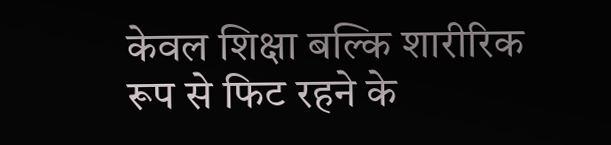केवल शिक्षा बल्कि शारीरिक रूप से फिट रहने के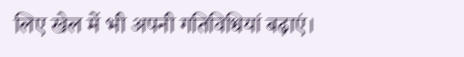लिए खेल में भी अपनी गतिविधियां बढ़ाएं।